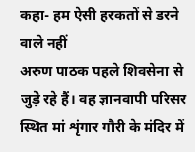कहा- हम ऐसी हरकतों से डरने वाले नहीं
अरुण पाठक पहले शिवसेना से जुड़े रहे हैं। वह ज्ञानवापी परिसर स्थित मां शृंगार गौरी के मंदिर में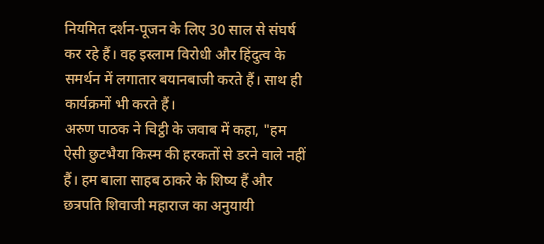नियमित दर्शन-पूजन के लिए 30 साल से संघर्ष कर रहे हैं। वह इस्लाम विरोधी और हिंदुत्व के समर्थन में लगातार बयानबाजी करते हैं। साथ ही कार्यक्रमों भी करते हैं।
अरुण पाठक ने चिट्ठी के जवाब में कहा, "हम ऐसी छुटभैया किस्म की हरकतों से डरने वाले नहीं हैं। हम बाला साहब ठाकरे के शिष्य हैं और छत्रपति शिवाजी महाराज का अनुयायी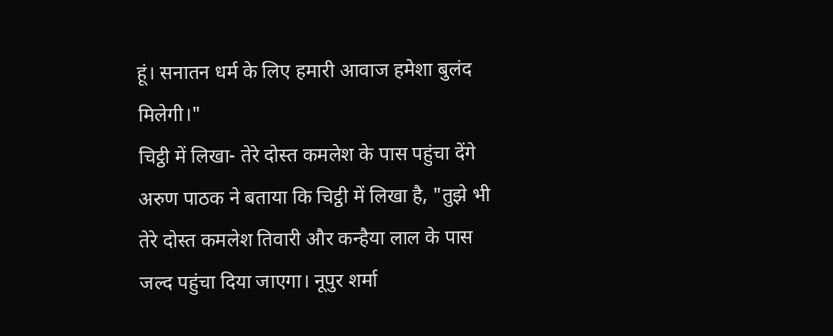हूं। सनातन धर्म के लिए हमारी आवाज हमेशा बुलंद मिलेगी।"
चिट्ठी में लिखा- तेरे दोस्त कमलेश के पास पहुंचा देंगे अरुण पाठक ने बताया कि चिट्ठी में लिखा है, "तुझे भी तेरे दोस्त कमलेश तिवारी और कन्हैया लाल के पास जल्द पहुंचा दिया जाएगा। नूपुर शर्मा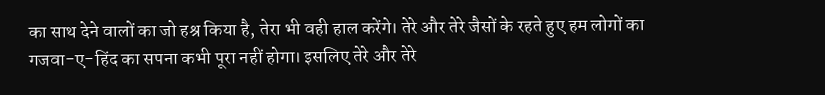का साथ देने वालों का जो हश्र किया है, तेरा भी वही हाल करेंगे। तेरे और तेरे जैसों के रहते हुए हम लोगों का गजवा-ए-हिंद का सपना कभी पूरा नहीं होगा। इसलिए तेरे और तेरे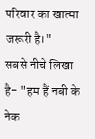परिवार का खात्मा जरूरी है।"
सबसे नीचे लिखा है- "हम हैं नबी के नेक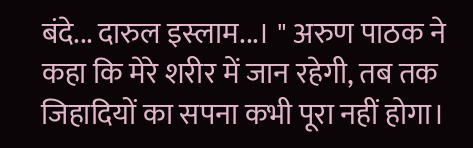बंदे... दारुल इस्लाम...। " अरुण पाठक ने कहा कि मेरे शरीर में जान रहेगी, तब तक जिहादियों का सपना कभी पूरा नहीं होगा।